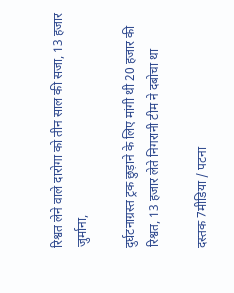रिश्वत लेने वाले दारोगा को तीन साल की सजा, 13 हजार जुर्माना,

दुर्घटनाग्रस्त ट्रक छुड़ाने के लिए मांगी थी 20 हजार की रिश्वत, 13 हजार लेते निगरानी टीम ने दबोचा था

दस्तक 7मीडिया / पटना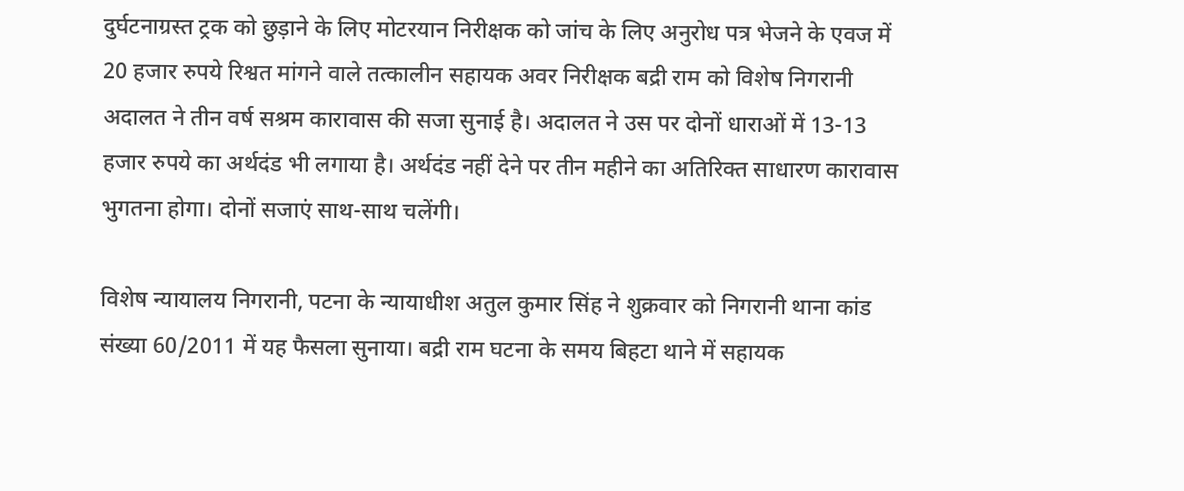दुर्घटनाग्रस्त ट्रक को छुड़ाने के लिए मोटरयान निरीक्षक को जांच के लिए अनुरोध पत्र भेजने के एवज में 20 हजार रुपये रिश्वत मांगने वाले तत्कालीन सहायक अवर निरीक्षक बद्री राम को विशेष निगरानी अदालत ने तीन वर्ष सश्रम कारावास की सजा सुनाई है। अदालत ने उस पर दोनों धाराओं में 13-13 हजार रुपये का अर्थदंड भी लगाया है। अर्थदंड नहीं देने पर तीन महीने का अतिरिक्त साधारण कारावास भुगतना होगा। दोनों सजाएं साथ-साथ चलेंगी।

विशेष न्यायालय निगरानी, पटना के न्यायाधीश अतुल कुमार सिंह ने शुक्रवार को निगरानी थाना कांड संख्या 60/2011 में यह फैसला सुनाया। बद्री राम घटना के समय बिहटा थाने में सहायक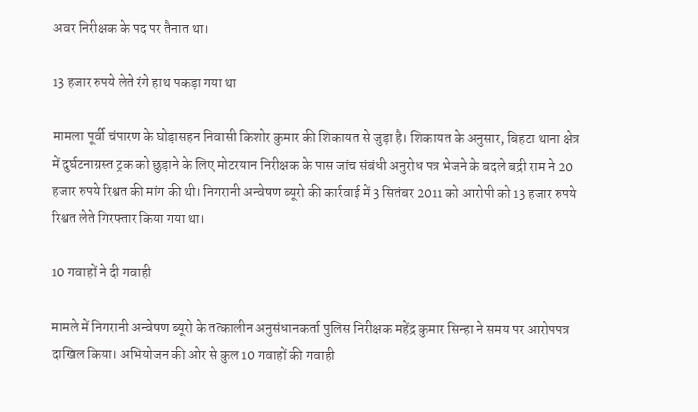अवर निरीक्षक के पद पर तैनात था।

13 हजार रुपये लेते रंगे हाथ पकड़ा गया था

मामला पूर्वी चंपारण के घोड़ासहन निवासी किशोर कुमार की शिकायत से जुड़ा है। शिकायत के अनुसार, बिहटा थाना क्षेत्र में दुर्घटनाग्रस्त ट्रक को छुड़ाने के लिए मोटरयान निरीक्षक के पास जांच संबंधी अनुरोध पत्र भेजने के बदले बद्री राम ने 20 हजार रुपये रिश्वत की मांग की थी। निगरानी अन्वेषण ब्यूरो की कार्रवाई में 3 सितंबर 2011 को आरोपी को 13 हजार रुपये रिश्वत लेते गिरफ्तार किया गया था।

10 गवाहों ने दी गवाही

मामले में निगरानी अन्वेषण ब्यूरो के तत्कालीन अनुसंधानकर्ता पुलिस निरीक्षक महेंद्र कुमार सिन्हा ने समय पर आरोपपत्र दाखिल किया। अभियोजन की ओर से कुल 10 गवाहों की गवाही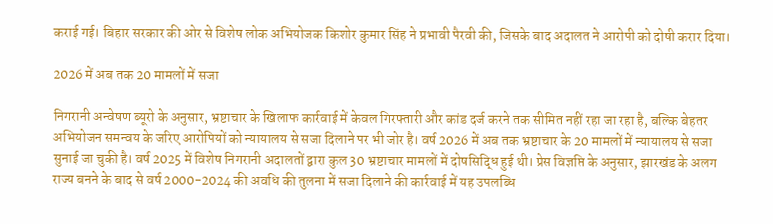कराई गई। बिहार सरकार की ओर से विशेष लोक अभियोजक किशोर कुमार सिंह ने प्रभावी पैरवी की, जिसके बाद अदालत ने आरोपी को दोषी करार दिया।

2026 में अब तक 20 मामलों में सजा

निगरानी अन्वेषण ब्यूरो के अनुसार, भ्रष्टाचार के खिलाफ कार्रवाई में केवल गिरफ्तारी और कांड दर्ज करने तक सीमित नहीं रहा जा रहा है, बल्कि बेहतर अभियोजन समन्वय के जरिए आरोपियों को न्यायालय से सजा दिलाने पर भी जोर है। वर्ष 2026 में अब तक भ्रष्टाचार के 20 मामलों में न्यायालय से सजा सुनाई जा चुकी है। वर्ष 2025 में विशेष निगरानी अदालतों द्वारा कुल 30 भ्रष्टाचार मामलों में दोषसिद्धि हुई थी। प्रेस विज्ञप्ति के अनुसार, झारखंड के अलग राज्य बनने के बाद से वर्ष 2000-2024 की अवधि की तुलना में सजा दिलाने की कार्रवाई में यह उपलब्धि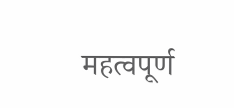महत्वपूर्ण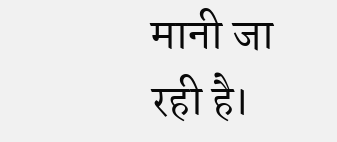मानी जा रही है।